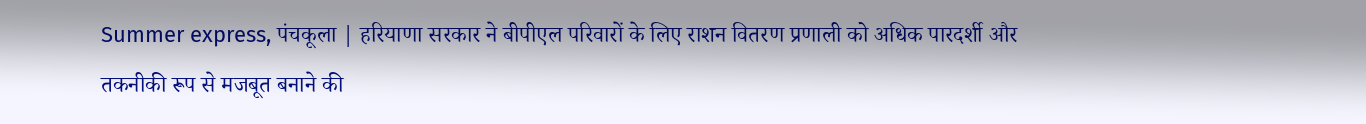Summer express, पंचकूला | हरियाणा सरकार ने बीपीएल परिवारों के लिए राशन वितरण प्रणाली को अधिक पारदर्शी और तकनीकी रूप से मजबूत बनाने की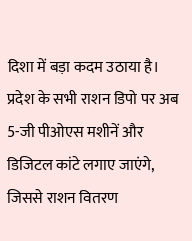दिशा में बड़ा कदम उठाया है। प्रदेश के सभी राशन डिपो पर अब 5-जी पीओएस मशीनें और डिजिटल कांटे लगाए जाएंगे, जिससे राशन वितरण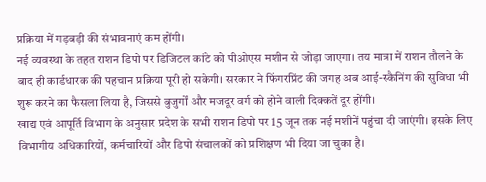प्रक्रिया में गड़बड़ी की संभावनाएं कम होंगी।
नई व्यवस्था के तहत राशन डिपो पर डिजिटल कांटे को पीओएस मशीन से जोड़ा जाएगा। तय मात्रा में राशन तौलने के बाद ही कार्डधारक की पहचान प्रक्रिया पूरी हो सकेगी। सरकार ने फिंगरप्रिंट की जगह अब आई-स्कैनिंग की सुविधा भी शुरू करने का फैसला लिया है, जिससे बुजुर्गों और मजदूर वर्ग को होने वाली दिक्कतें दूर होंगी।
खाद्य एवं आपूर्ति विभाग के अनुसार प्रदेश के सभी राशन डिपो पर 15 जून तक नई मशीनें पहुंचा दी जाएंगी। इसके लिए विभागीय अधिकारियों, कर्मचारियों और डिपो संचालकों को प्रशिक्षण भी दिया जा चुका है।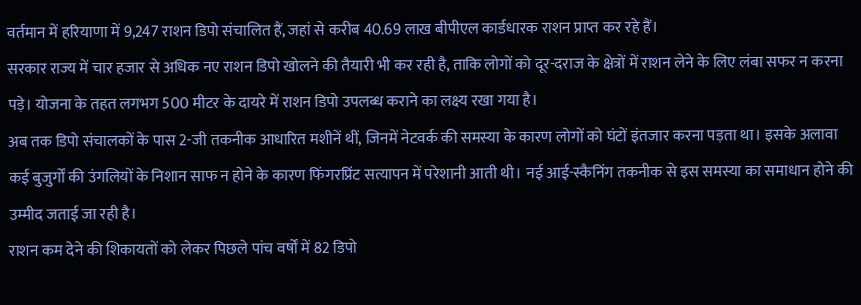वर्तमान में हरियाणा में 9,247 राशन डिपो संचालित हैं, जहां से करीब 40.69 लाख बीपीएल कार्डधारक राशन प्राप्त कर रहे हैं।
सरकार राज्य में चार हजार से अधिक नए राशन डिपो खोलने की तैयारी भी कर रही है, ताकि लोगों को दूर-दराज के क्षेत्रों में राशन लेने के लिए लंबा सफर न करना पड़े। योजना के तहत लगभग 500 मीटर के दायरे में राशन डिपो उपलब्ध कराने का लक्ष्य रखा गया है।
अब तक डिपो संचालकों के पास 2-जी तकनीक आधारित मशीनें थीं, जिनमें नेटवर्क की समस्या के कारण लोगों को घंटों इंतजार करना पड़ता था। इसके अलावा कई बुजुर्गों की उंगलियों के निशान साफ न होने के कारण फिंगरप्रिंट सत्यापन में परेशानी आती थी। नई आई-स्कैनिंग तकनीक से इस समस्या का समाधान होने की उम्मीद जताई जा रही है।
राशन कम देने की शिकायतों को लेकर पिछले पांच वर्षों में 82 डिपो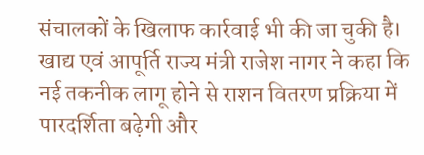संचालकों के खिलाफ कार्रवाई भी की जा चुकी है। खाद्य एवं आपूर्ति राज्य मंत्री राजेश नागर ने कहा कि नई तकनीक लागू होने से राशन वितरण प्रक्रिया में पारदर्शिता बढ़ेगी और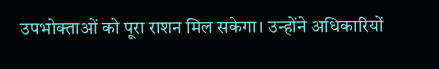उपभोक्ताओं को पूरा राशन मिल सकेगा। उन्होंने अधिकारियों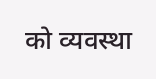को व्यवस्था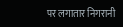पर लगातार निगरानी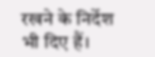रखने के निर्देश भी दिए हैं।